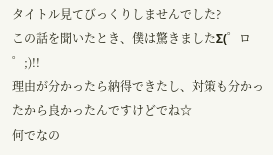タイトル見てびっくりしませんでした?
この話を聞いたとき、僕は驚きましたΣ(゜ロ゜;)!!
理由が分かったら納得できたし、対策も分かったから良かったんですけどでね☆
何でなの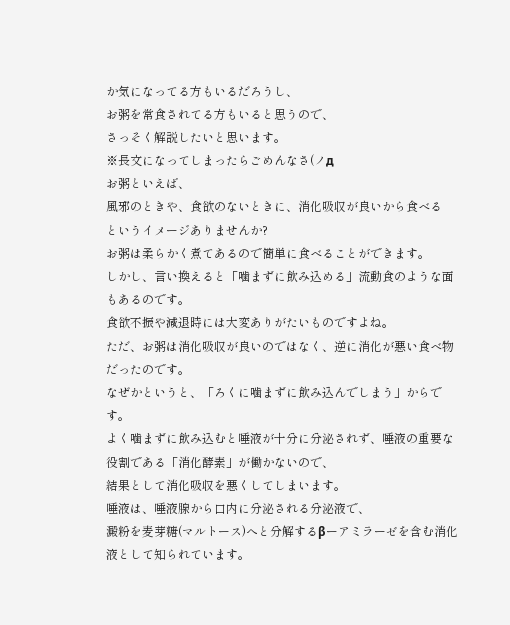か気になってる方もいるだろうし、
お粥を常食されてる方もいると思うので、
さっそく解説したいと思います。
※長文になってしまったらごめんなさ(ノд
お粥といえば、
風邪のときや、食欲のないときに、消化吸収が良いから食べる
というイメージありませんか?
お粥は柔らかく煮てあるので簡単に食べることができます。
しかし、言い換えると「噛まずに飲み込める」流動食のような面もあるのです。
食欲不振や減退時には大変ありがたいものですよね。
ただ、お粥は消化吸収が良いのではなく、逆に消化が悪い食べ物だったのです。
なぜかというと、「ろくに噛まずに飲み込んでしまう」からです。
よく噛まずに飲み込むと唾液が十分に分泌されず、唾液の重要な役割である「消化酵素」が働かないので、
結果として消化吸収を悪くしてしまいます。
唾液は、唾液腺から口内に分泌される分泌液で、
澱粉を麦芽糖(マルトース)へと分解するβーアミラーゼを含む消化液として知られています。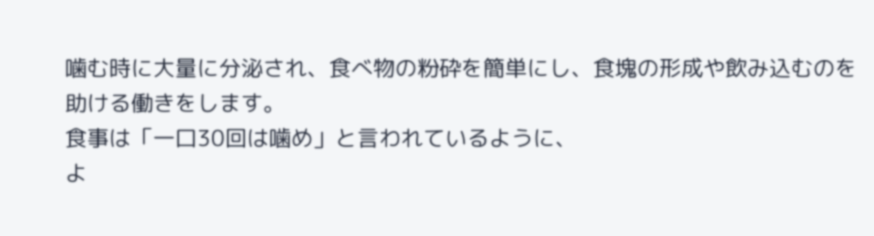噛む時に大量に分泌され、食べ物の粉砕を簡単にし、食塊の形成や飲み込むのを助ける働きをします。
食事は「一口30回は噛め」と言われているように、
よ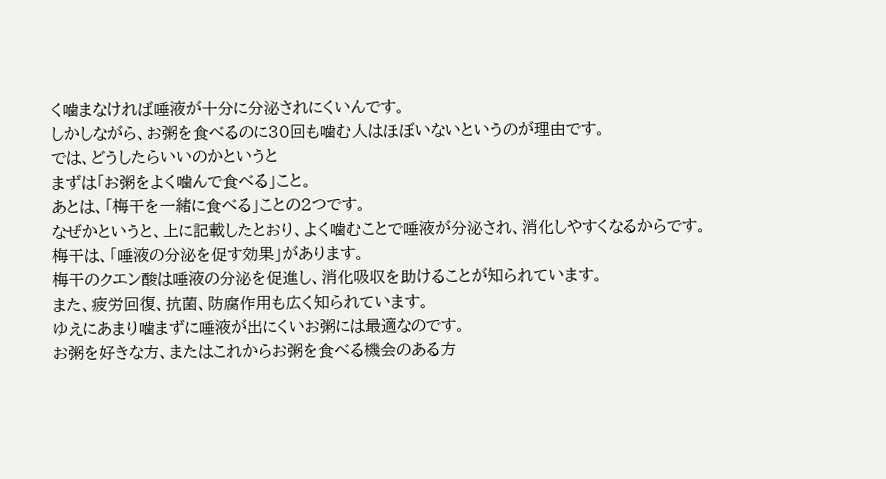く噛まなければ唾液が十分に分泌されにくいんです。
しかしながら、お粥を食べるのに30回も噛む人はほぼいないというのが理由です。
では、どうしたらいいのかというと
まずは「お粥をよく噛んで食べる」こと。
あとは、「梅干を一緒に食べる」ことの2つです。
なぜかというと、上に記載したとおり、よく噛むことで唾液が分泌され、消化しやすくなるからです。
梅干は、「唾液の分泌を促す効果」があります。
梅干のクエン酸は唾液の分泌を促進し、消化吸収を助けることが知られています。
また、疲労回復、抗菌、防腐作用も広く知られています。
ゆえにあまり噛まずに唾液が出にくいお粥には最適なのです。
お粥を好きな方、またはこれからお粥を食べる機会のある方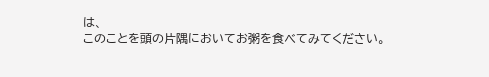は、
このことを頭の片隅においてお粥を食べてみてください。